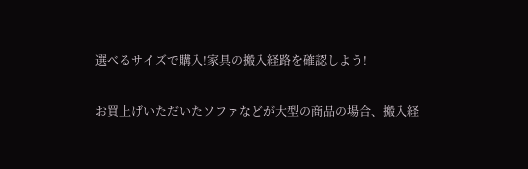選べるサイズで購入!家具の搬入経路を確認しよう!

お買上げいただいたソファなどが大型の商品の場合、搬入経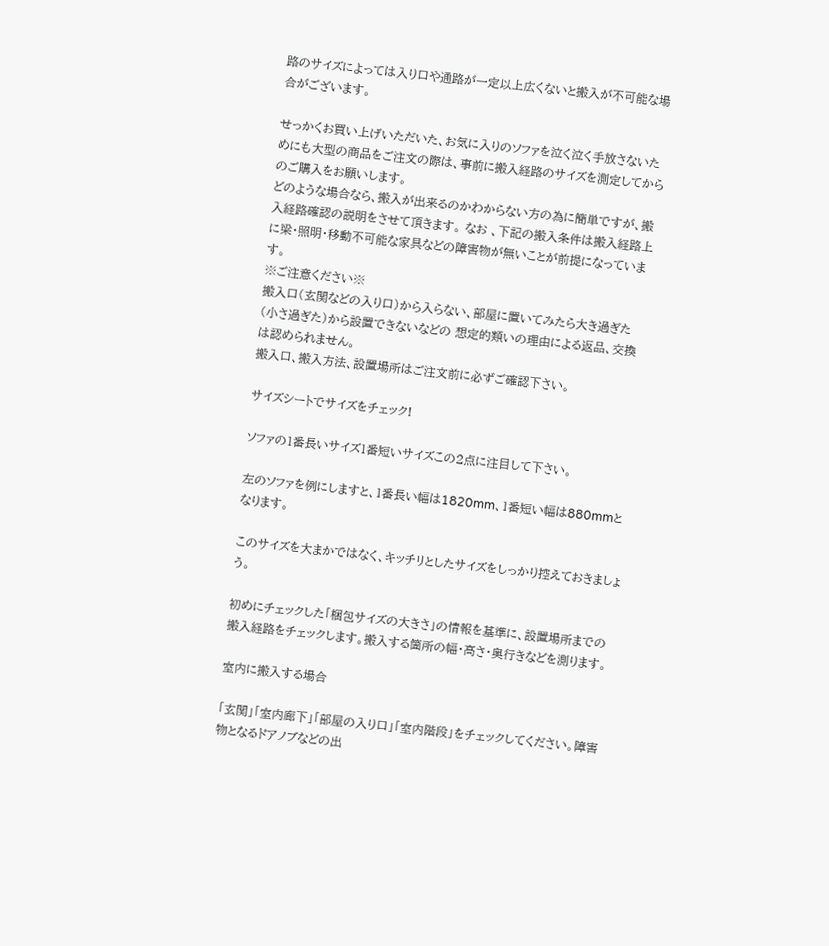路のサイズによっては入り口や通路が一定以上広くないと搬入が不可能な場合がございます。

せっかくお買い上げいただいた、お気に入りのソファを泣く泣く手放さないためにも大型の商品をご注文の際は、事前に搬入経路のサイズを測定してからのご購入をお願いします。
どのような場合なら、搬入が出来るのかわからない方の為に簡単ですが、搬入経路確認の説明をさせて頂きます。 なお 、下記の搬入条件は搬入経路上に梁・照明・移動不可能な家具などの障害物が無いことが前提になっています。
※ご注意ください※
搬入口(玄関などの入り口)から入らない、部屋に置いてみたら大き過ぎた(小さ過ぎた)から設置できないなどの 想定的類いの理由による返品、交換は認められません。
搬入口、搬入方法、設置場所はご注文前に必ずご確認下さい。

サイズシートでサイズをチェック!

ソファの1番長いサイズ1番短いサイズこの2点に注目して下さい。

左のソファを例にしますと、1番長い幅は1820mm、1番短い幅は880mmとなります。

このサイズを大まかではなく、キッチリとしたサイズをしっかり控えておきましょう。

初めにチェックした「梱包サイズの大きさ」の情報を基準に、設置場所までの搬入経路をチェックします。搬入する箇所の幅・高さ・奥行きなどを測ります。

室内に搬入する場合

「玄関」「室内廊下」「部屋の入り口」「室内階段」をチェックしてください。障害物となるドアノブなどの出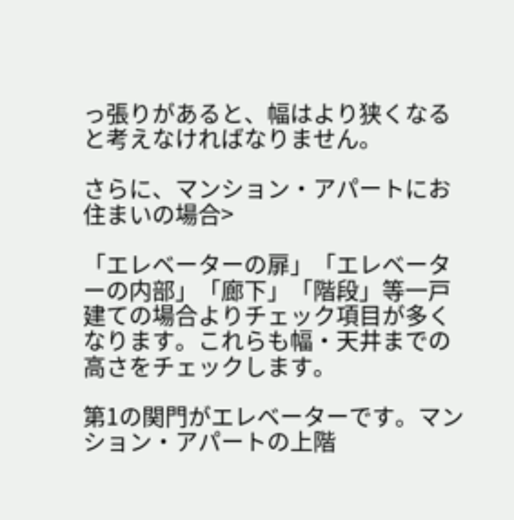っ張りがあると、幅はより狭くなると考えなければなりません。

さらに、マンション・アパートにお住まいの場合>

「エレベーターの扉」「エレベーターの内部」「廊下」「階段」等一戸建ての場合よりチェック項目が多くなります。これらも幅・天井までの高さをチェックします。

第1の関門がエレベーターです。マンション・アパートの上階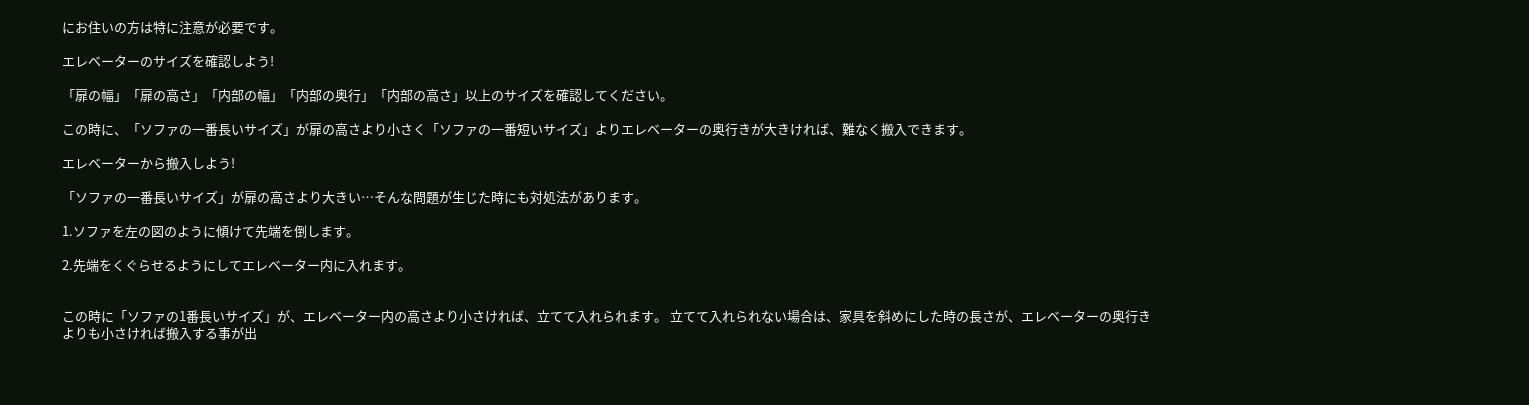にお住いの方は特に注意が必要です。

エレベーターのサイズを確認しよう!

「扉の幅」「扉の高さ」「内部の幅」「内部の奥行」「内部の高さ」以上のサイズを確認してください。

この時に、「ソファの一番長いサイズ」が扉の高さより小さく「ソファの一番短いサイズ」よりエレベーターの奥行きが大きければ、難なく搬入できます。

エレベーターから搬入しよう!

「ソファの一番長いサイズ」が扉の高さより大きい…そんな問題が生じた時にも対処法があります。

1.ソファを左の図のように傾けて先端を倒します。

2.先端をくぐらせるようにしてエレベーター内に入れます。


この時に「ソファの1番長いサイズ」が、エレベーター内の高さより小さければ、立てて入れられます。 立てて入れられない場合は、家具を斜めにした時の長さが、エレベーターの奥行きよりも小さければ搬入する事が出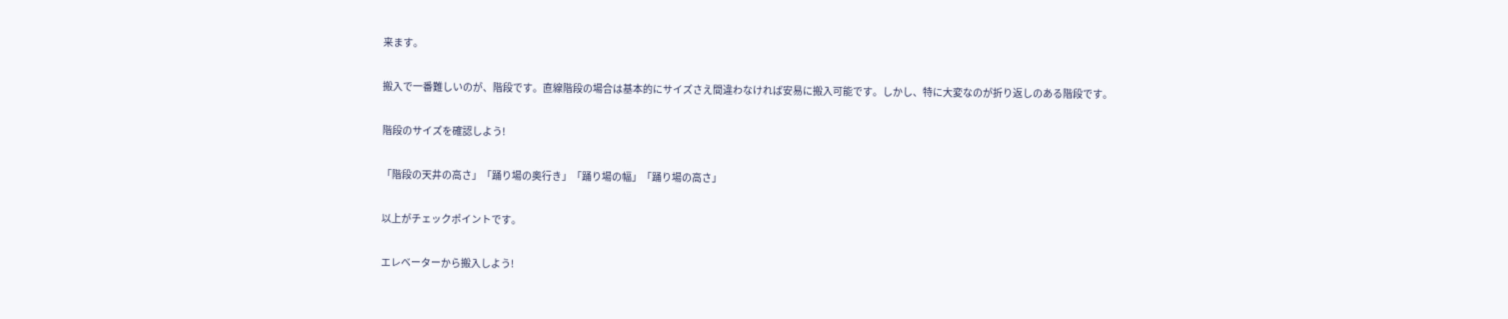来ます。

搬入で一番難しいのが、階段です。直線階段の場合は基本的にサイズさえ間違わなければ安易に搬入可能です。しかし、特に大変なのが折り返しのある階段です。

階段のサイズを確認しよう!

「階段の天井の高さ」「踊り場の奥行き」「踊り場の幅」「踊り場の高さ」

以上がチェックポイントです。

エレベーターから搬入しよう!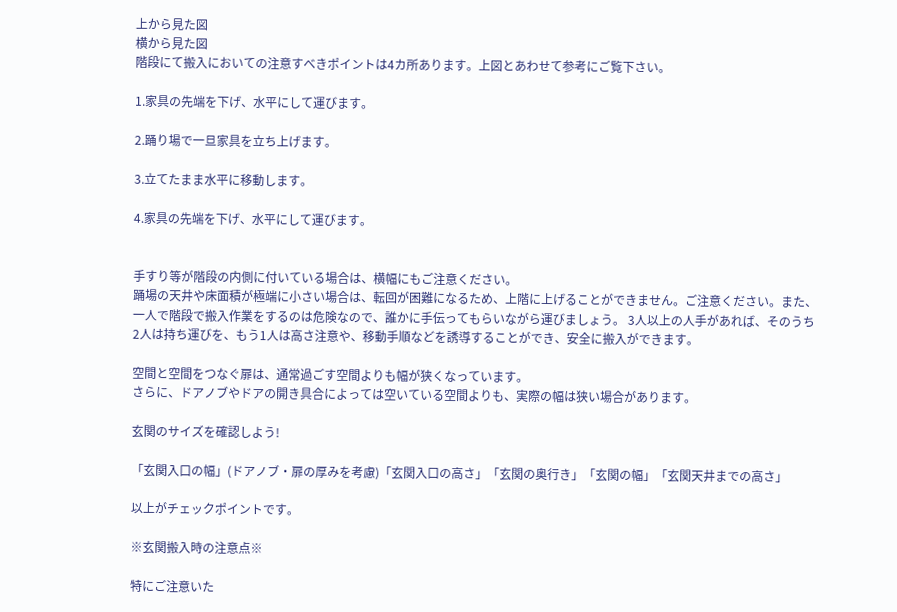上から見た図
横から見た図
階段にて搬入においての注意すべきポイントは4カ所あります。上図とあわせて参考にご覧下さい。

1.家具の先端を下げ、水平にして運びます。

2.踊り場で一旦家具を立ち上げます。

3.立てたまま水平に移動します。

4.家具の先端を下げ、水平にして運びます。


手すり等が階段の内側に付いている場合は、横幅にもご注意ください。
踊場の天井や床面積が極端に小さい場合は、転回が困難になるため、上階に上げることができません。ご注意ください。また、一人で階段で搬入作業をするのは危険なので、誰かに手伝ってもらいながら運びましょう。 3人以上の人手があれば、そのうち2人は持ち運びを、もう1人は高さ注意や、移動手順などを誘導することができ、安全に搬入ができます。

空間と空間をつなぐ扉は、通常過ごす空間よりも幅が狭くなっています。
さらに、ドアノブやドアの開き具合によっては空いている空間よりも、実際の幅は狭い場合があります。

玄関のサイズを確認しよう!

「玄関入口の幅」(ドアノブ・扉の厚みを考慮)「玄関入口の高さ」「玄関の奥行き」「玄関の幅」「玄関天井までの高さ」

以上がチェックポイントです。

※玄関搬入時の注意点※

特にご注意いた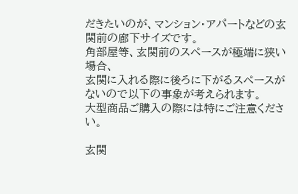だきたいのが、マンション・アパートなどの玄関前の廊下サイズです。
角部屋等、玄関前のスペースが極端に狭い場合、
玄関に入れる際に後ろに下がるスペースがないので以下の事象が考えられます。
大型商品ご購入の際には特にご注意ください。

玄関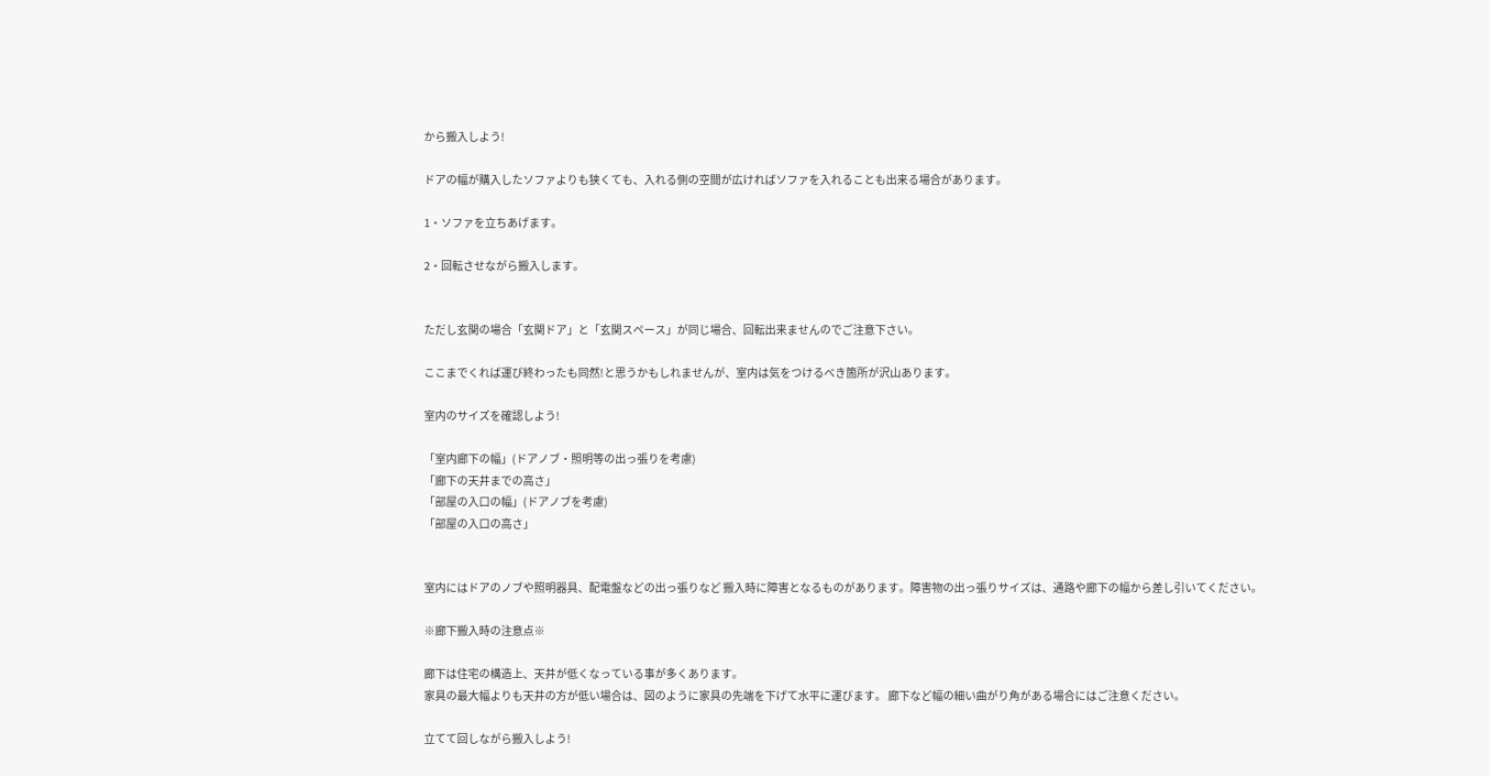から搬入しよう!

ドアの幅が購入したソファよりも狭くても、入れる側の空間が広ければソファを入れることも出来る場合があります。

1・ソファを立ちあげます。

2・回転させながら搬入します。


ただし玄関の場合「玄関ドア」と「玄関スペース」が同じ場合、回転出来ませんのでご注意下さい。

ここまでくれば運び終わったも同然!と思うかもしれませんが、室内は気をつけるべき箇所が沢山あります。

室内のサイズを確認しよう!

「室内廊下の幅」(ドアノブ・照明等の出っ張りを考慮)
「廊下の天井までの高さ」
「部屋の入口の幅」(ドアノブを考慮)
「部屋の入口の高さ」


室内にはドアのノブや照明器具、配電盤などの出っ張りなど 搬入時に障害となるものがあります。障害物の出っ張りサイズは、通路や廊下の幅から差し引いてください。

※廊下搬入時の注意点※

廊下は住宅の構造上、天井が低くなっている事が多くあります。
家具の最大幅よりも天井の方が低い場合は、図のように家具の先端を下げて水平に運びます。 廊下など幅の細い曲がり角がある場合にはご注意ください。

立てて回しながら搬入しよう!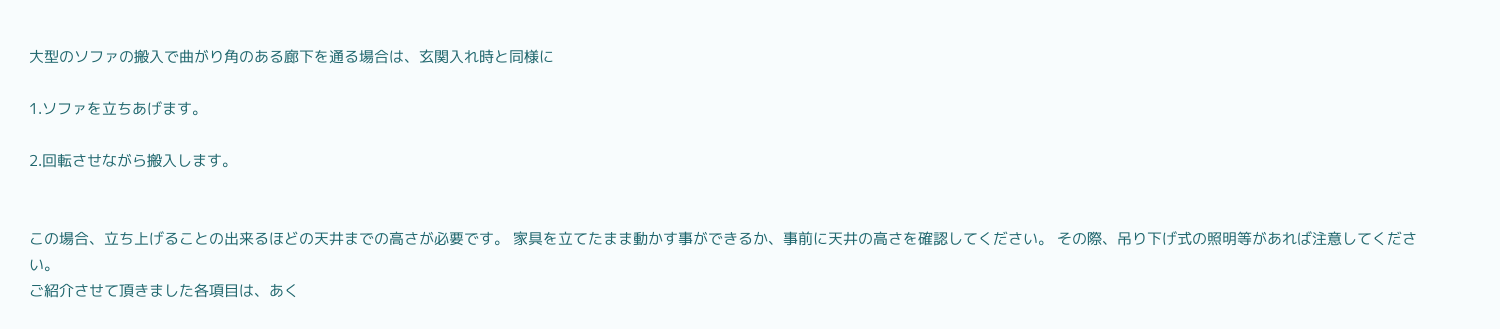大型のソファの搬入で曲がり角のある廊下を通る場合は、玄関入れ時と同様に

1.ソファを立ちあげます。

2.回転させながら搬入します。


この場合、立ち上げることの出来るほどの天井までの高さが必要です。 家具を立てたまま動かす事ができるか、事前に天井の高さを確認してください。 その際、吊り下げ式の照明等があれば注意してください。
ご紹介させて頂きました各項目は、あく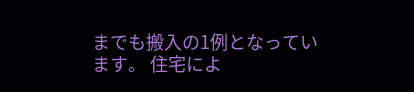までも搬入の1例となっています。 住宅によ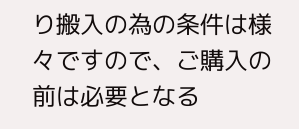り搬入の為の条件は様々ですので、ご購入の前は必要となる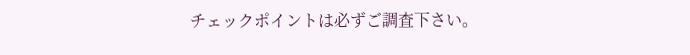チェックポイントは必ずご調査下さい。